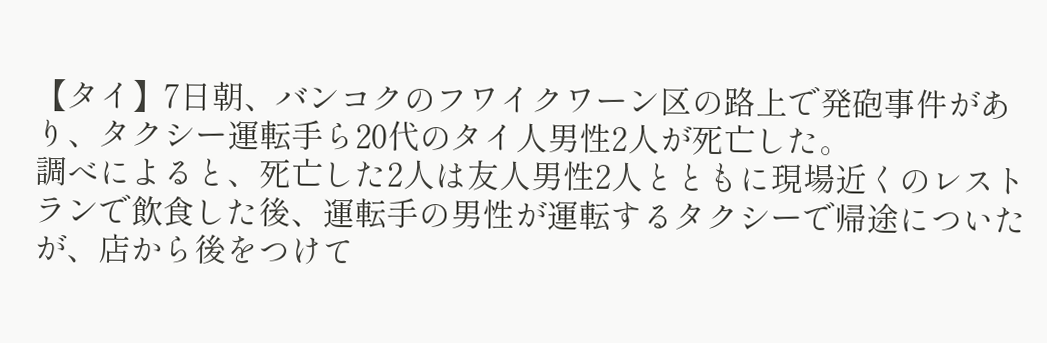【タイ】7日朝、バンコクのフワイクワーン区の路上で発砲事件があり、タクシー運転手ら20代のタイ人男性2人が死亡した。
調べによると、死亡した2人は友人男性2人とともに現場近くのレストランで飲食した後、運転手の男性が運転するタクシーで帰途についたが、店から後をつけて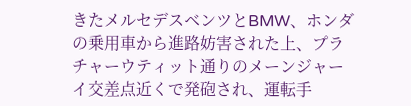きたメルセデスベンツとBMW、ホンダの乗用車から進路妨害された上、プラチャーウティット通りのメーンジャーイ交差点近くで発砲され、運転手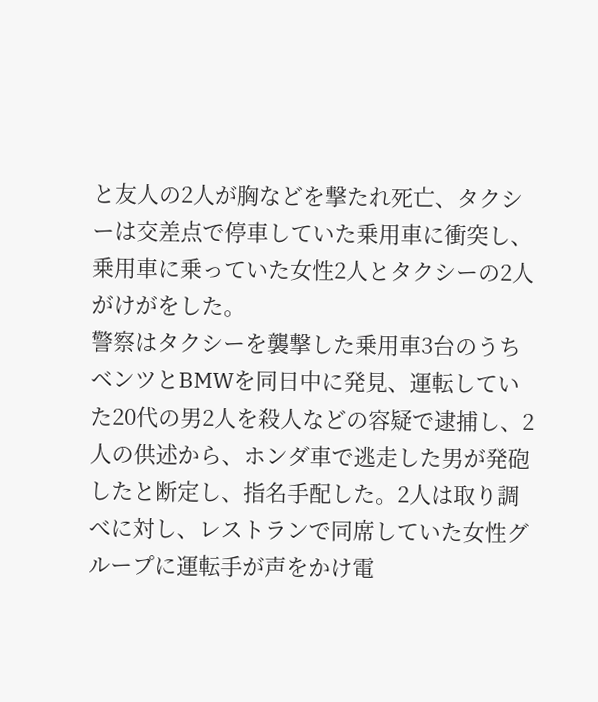と友人の2人が胸などを撃たれ死亡、タクシーは交差点で停車していた乗用車に衝突し、乗用車に乗っていた女性2人とタクシーの2人がけがをした。
警察はタクシーを襲撃した乗用車3台のうちベンツとBMWを同日中に発見、運転していた20代の男2人を殺人などの容疑で逮捕し、2人の供述から、ホンダ車で逃走した男が発砲したと断定し、指名手配した。2人は取り調べに対し、レストランで同席していた女性グループに運転手が声をかけ電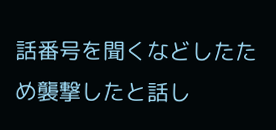話番号を聞くなどしたため襲撃したと話し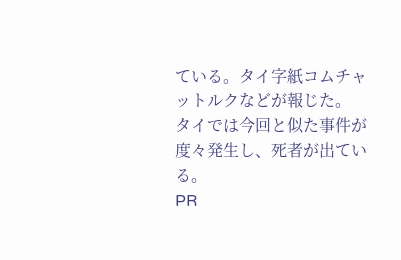ている。タイ字紙コムチャットルクなどが報じた。
タイでは今回と似た事件が度々発生し、死者が出ている。
PR